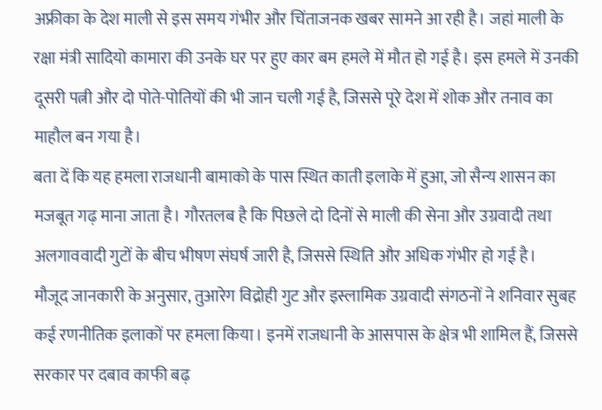अफ्रीका के देश माली से इस समय गंभीर और चिंताजनक खबर सामने आ रही है। जहां माली के रक्षा मंत्री सादियो कामारा की उनके घर पर हुए कार बम हमले में मौत हो गई है। इस हमले में उनकी दूसरी पत्नी और दो पोते-पोतियों की भी जान चली गई है, जिससे पूरे देश में शोक और तनाव का माहौल बन गया है।
बता दें कि यह हमला राजधानी बामाको के पास स्थित काती इलाके में हुआ, जो सैन्य शासन का मजबूत गढ़ माना जाता है। गौरतलब है कि पिछले दो दिनों से माली की सेना और उग्रवादी तथा अलगाववादी गुटों के बीच भीषण संघर्ष जारी है, जिससे स्थिति और अधिक गंभीर हो गई है।
मौजूद जानकारी के अनुसार, तुआरेग विद्रोही गुट और इस्लामिक उग्रवादी संगठनों ने शनिवार सुबह कई रणनीतिक इलाकों पर हमला किया। इनमें राजधानी के आसपास के क्षेत्र भी शामिल हैं, जिससे सरकार पर दबाव काफी बढ़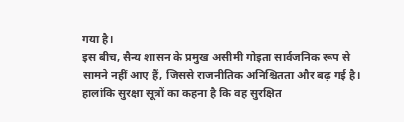गया है।
इस बीच, सैन्य शासन के प्रमुख असीमी गोइता सार्वजनिक रूप से सामने नहीं आए हैं, जिससे राजनीतिक अनिश्चितता और बढ़ गई है। हालांकि सुरक्षा सूत्रों का कहना है कि वह सुरक्षित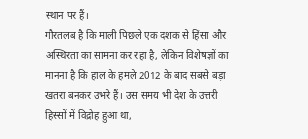स्थान पर हैं।
गौरतलब है कि माली पिछले एक दशक से हिंसा और अस्थिरता का सामना कर रहा है, लेकिन विशेषज्ञों का मानना है कि हाल के हमले 2012 के बाद सबसे बड़ा खतरा बनकर उभरे हैं। उस समय भी देश के उत्तरी हिस्सों में विद्रोह हुआ था,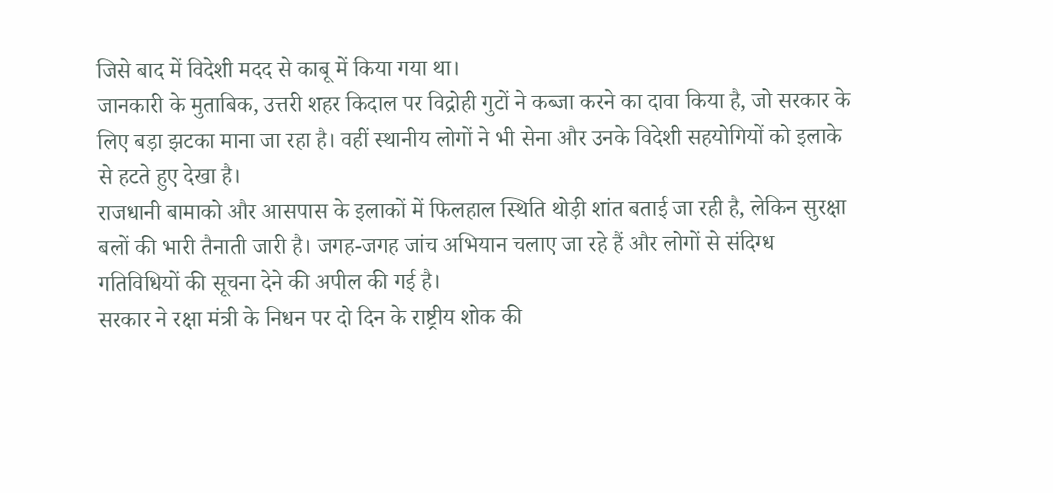जिसे बाद में विदेशी मदद से काबू में किया गया था।
जानकारी के मुताबिक, उत्तरी शहर किदाल पर विद्रोही गुटों ने कब्जा करने का दावा किया है, जो सरकार के लिए बड़ा झटका माना जा रहा है। वहीं स्थानीय लोगों ने भी सेना और उनके विदेशी सहयोगियों को इलाके से हटते हुए देखा है।
राजधानी बामाको और आसपास के इलाकों में फिलहाल स्थिति थोड़ी शांत बताई जा रही है, लेकिन सुरक्षा बलों की भारी तैनाती जारी है। जगह-जगह जांच अभियान चलाए जा रहे हैं और लोगों से संदिग्ध गतिविधियों की सूचना देने की अपील की गई है।
सरकार ने रक्षा मंत्री के निधन पर दो दिन के राष्ट्रीय शोक की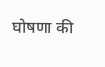घोषणा की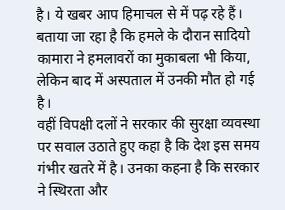है। ये खबर आप हिमाचल से में पढ़ रहे हैं। बताया जा रहा है कि हमले के दौरान सादियो कामारा ने हमलावरों का मुकाबला भी किया, लेकिन बाद में अस्पताल में उनकी मौत हो गई है।
वहीं विपक्षी दलों ने सरकार की सुरक्षा व्यवस्था पर सवाल उठाते हुए कहा है कि देश इस समय गंभीर खतरे में है। उनका कहना है कि सरकार ने स्थिरता और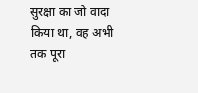सुरक्षा का जो वादा किया था, वह अभी तक पूरा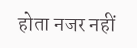होता नजर नहीं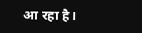आ रहा है।